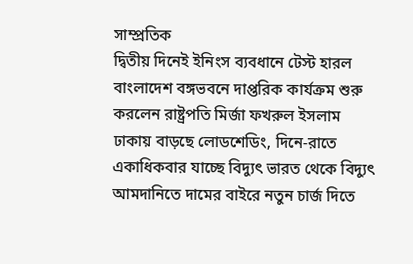সাম্প্রতিক
দ্বিতীয় দিনেই ইনিংস ব্যবধানে টেস্ট হারল বাংলাদেশ বঙ্গভবনে দাপ্তরিক কার্যক্রম শুরু করলেন রাষ্ট্রপতি মির্জা ফখরুল ইসলাম ঢাকায় বাড়ছে লোডশেডিং, দিনে-রাতে একাধিকবার যাচ্ছে বিদ্যুৎ ভারত থেকে বিদ্যুৎ আমদানিতে দামের বাইরে নতুন চার্জ দিতে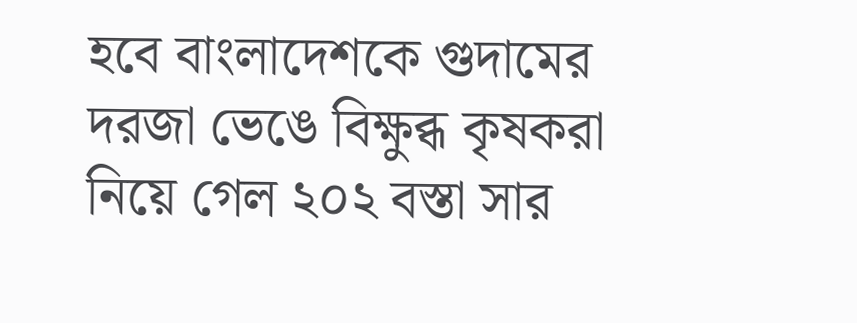হবে বাংলাদেশকে গুদামের দরজা ভেঙে বিক্ষুব্ধ কৃষকরা নিয়ে গেল ২০২ বস্তা সার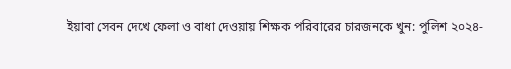ইয়াবা সেবন দেখে ফেলা ও বাধা দেওয়ায় শিক্ষক পরিবারের চারজনকে খুন: পুলিশ ২০২৪-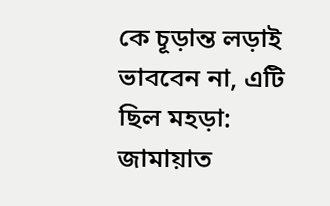কে চূড়ান্ত লড়াই ভাববেন না, এটি ছিল মহড়া: জামায়াত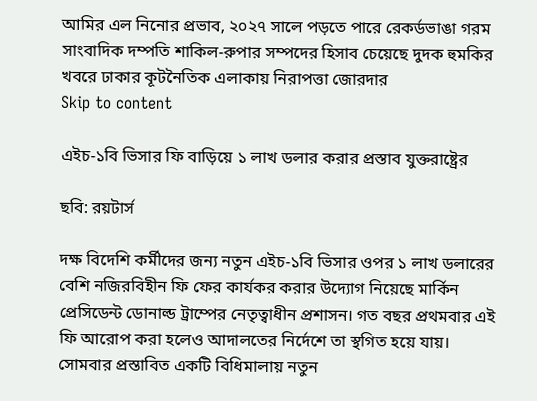আমির এল নিনোর প্রভাব, ২০২৭ সালে পড়তে পারে রেকর্ডভাঙা গরম সাংবাদিক দম্পতি শাকিল-রুপার সম্পদের হিসাব চেয়েছে দুদক হুমকির খবরে ঢাকার কূটনৈতিক এলাকায় নিরাপত্তা জোরদার
Skip to content

এইচ-১বি ভিসার ফি বাড়িয়ে ১ লাখ ডলার করার প্রস্তাব যুক্তরাষ্ট্রের

ছবি: রয়টার্স

দক্ষ বিদেশি কর্মীদের জন্য নতুন এইচ-১বি ভিসার ওপর ১ লাখ ডলারের বেশি নজিরবিহীন ফি ফের কার্যকর করার উদ্যোগ নিয়েছে মার্কিন প্রেসিডেন্ট ডোনাল্ড ট্রাম্পের নেতৃত্বাধীন প্রশাসন। গত বছর প্রথমবার এই ফি আরোপ করা হলেও আদালতের নির্দেশে তা স্থগিত হয়ে যায়। সোমবার প্রস্তাবিত একটি বিধিমালায় নতুন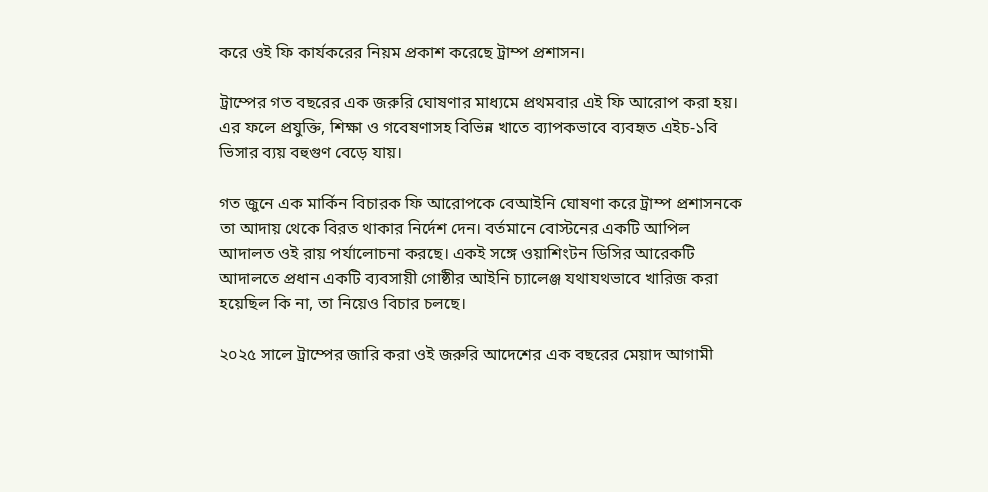করে ওই ফি কার্যকরের নিয়ম প্রকাশ করেছে ট্রাম্প প্রশাসন।

ট্রাম্পের গত বছরের এক জরুরি ঘোষণার মাধ্যমে প্রথমবার এই ফি আরোপ করা হয়। এর ফলে প্রযুক্তি, শিক্ষা ও গবেষণাসহ বিভিন্ন খাতে ব্যাপকভাবে ব্যবহৃত এইচ-১বি ভিসার ব্যয় বহুগুণ বেড়ে যায়।

গত জুনে এক মার্কিন বিচারক ফি আরোপকে বেআইনি ঘোষণা করে ট্রাম্প প্রশাসনকে তা আদায় থেকে বিরত থাকার নির্দেশ দেন। বর্তমানে বোস্টনের একটি আপিল আদালত ওই রায় পর্যালোচনা করছে। একই সঙ্গে ওয়াশিংটন ডিসির আরেকটি আদালতে প্রধান একটি ব্যবসায়ী গোষ্ঠীর আইনি চ্যালেঞ্জ যথাযথভাবে খারিজ করা হয়েছিল কি না, তা নিয়েও বিচার চলছে।

২০২৫ সালে ট্রাম্পের জারি করা ওই জরুরি আদেশের এক বছরের মেয়াদ আগামী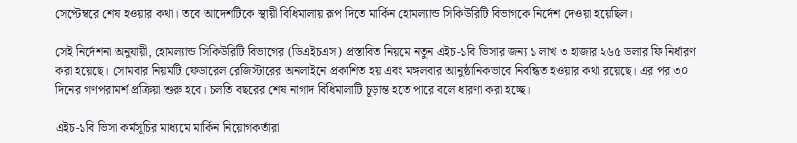সেপ্টেম্বরে শেষ হওয়ার কথা। তবে আদেশটিকে স্থায়ী বিধিমালায় রূপ দিতে মার্কিন হোমল্যান্ড সিকিউরিটি বিভাগকে নির্দেশ দেওয়া হয়েছিল।

সেই নির্দেশনা অনুযায়ী, হোমল্যান্ড সিকিউরিটি বিভাগের (ডিএইচএস) প্রস্তাবিত নিয়মে নতুন এইচ-১বি ভিসার জন্য ১ লাখ ৩ হাজার ২৬৫ ডলার ফি নির্ধারণ করা হয়েছে। সোমবার নিয়মটি ফেডারেল রেজিস্টারের অনলাইনে প্রকাশিত হয় এবং মঙ্গলবার আনুষ্ঠানিকভাবে নিবন্ধিত হওয়ার কথা রয়েছে। এর পর ৩০ দিনের গণপরামর্শ প্রক্রিয়া শুরু হবে। চলতি বছরের শেষ নাগাদ বিধিমালাটি চূড়ান্ত হতে পারে বলে ধারণা করা হচ্ছে।

এইচ-১বি ভিসা কর্মসূচির মাধ্যমে মার্কিন নিয়োগকর্তারা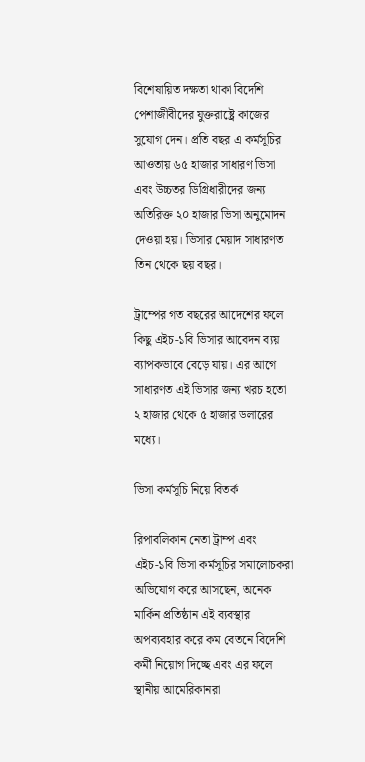বিশেষায়িত দক্ষতা থাকা বিদেশি পেশাজীবীদের যুক্তরাষ্ট্রে কাজের সুযোগ দেন। প্রতি বছর এ কর্মসূচির আওতায় ৬৫ হাজার সাধারণ ভিসা এবং উচ্চতর ডিগ্রিধারীদের জন্য অতিরিক্ত ২০ হাজার ভিসা অনুমোদন দেওয়া হয়। ভিসার মেয়াদ সাধারণত তিন থেকে ছয় বছর।

ট্রাম্পের গত বছরের আদেশের ফলে কিছু এইচ-১বি ভিসার আবেদন ব্যয় ব্যাপকভাবে বেড়ে যায়। এর আগে সাধারণত এই ভিসার জন্য খরচ হতো ২ হাজার থেকে ৫ হাজার ডলারের মধ্যে।

ভিসা কর্মসূচি নিয়ে বিতর্ক

রিপাবলিকান নেতা ট্রাম্প এবং এইচ-১বি ভিসা কর্মসূচির সমালোচকরা অভিযোগ করে আসছেন, অনেক মার্কিন প্রতিষ্ঠান এই ব্যবস্থার অপব্যবহার করে কম বেতনে বিদেশি কর্মী নিয়োগ দিচ্ছে এবং এর ফলে স্থানীয় আমেরিকানরা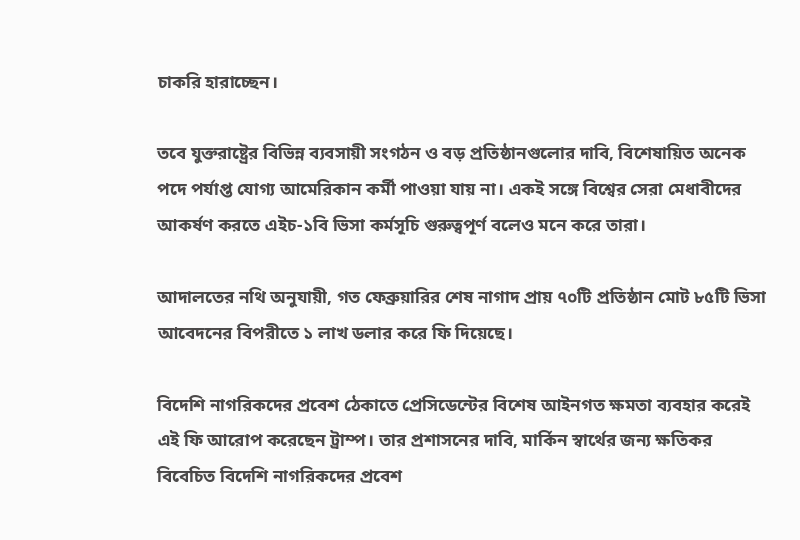চাকরি হারাচ্ছেন।

তবে যুক্তরাষ্ট্রের বিভিন্ন ব্যবসায়ী সংগঠন ও বড় প্রতিষ্ঠানগুলোর দাবি, বিশেষায়িত অনেক পদে পর্যাপ্ত যোগ্য আমেরিকান কর্মী পাওয়া যায় না। একই সঙ্গে বিশ্বের সেরা মেধাবীদের আকর্ষণ করতে এইচ-১বি ভিসা কর্মসূচি গুরুত্বপূর্ণ বলেও মনে করে তারা।

আদালতের নথি অনুযায়ী, গত ফেব্রুয়ারির শেষ নাগাদ প্রায় ৭০টি প্রতিষ্ঠান মোট ৮৫টি ভিসা আবেদনের বিপরীতে ১ লাখ ডলার করে ফি দিয়েছে।

বিদেশি নাগরিকদের প্রবেশ ঠেকাতে প্রেসিডেন্টের বিশেষ আইনগত ক্ষমতা ব্যবহার করেই এই ফি আরোপ করেছেন ট্রাম্প। তার প্রশাসনের দাবি, মার্কিন স্বার্থের জন্য ক্ষতিকর বিবেচিত বিদেশি নাগরিকদের প্রবেশ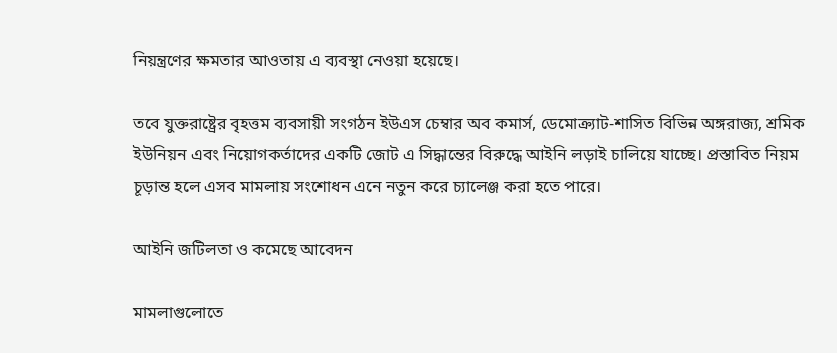নিয়ন্ত্রণের ক্ষমতার আওতায় এ ব্যবস্থা নেওয়া হয়েছে।

তবে যুক্তরাষ্ট্রের বৃহত্তম ব্যবসায়ী সংগঠন ইউএস চেম্বার অব কমার্স, ডেমোক্র্যাট-শাসিত বিভিন্ন অঙ্গরাজ্য, শ্রমিক ইউনিয়ন এবং নিয়োগকর্তাদের একটি জোট এ সিদ্ধান্তের বিরুদ্ধে আইনি লড়াই চালিয়ে যাচ্ছে। প্রস্তাবিত নিয়ম চূড়ান্ত হলে এসব মামলায় সংশোধন এনে নতুন করে চ্যালেঞ্জ করা হতে পারে।

আইনি জটিলতা ও কমেছে আবেদন

মামলাগুলোতে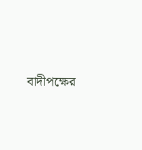বাদীপক্ষের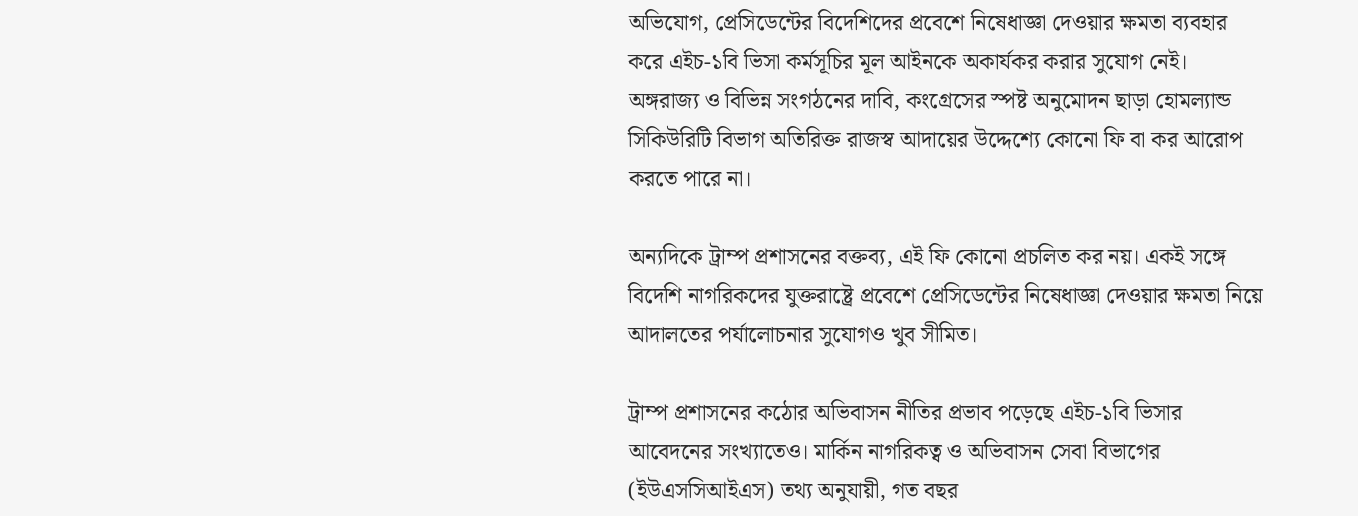অভিযোগ, প্রেসিডেন্টের বিদেশিদের প্রবেশে নিষেধাজ্ঞা দেওয়ার ক্ষমতা ব্যবহার করে এইচ-১বি ভিসা কর্মসূচির মূল আইনকে অকার্যকর করার সুযোগ নেই। অঙ্গরাজ্য ও বিভিন্ন সংগঠনের দাবি, কংগ্রেসের স্পষ্ট অনুমোদন ছাড়া হোমল্যান্ড সিকিউরিটি বিভাগ অতিরিক্ত রাজস্ব আদায়ের উদ্দেশ্যে কোনো ফি বা কর আরোপ করতে পারে না।

অন্যদিকে ট্রাম্প প্রশাসনের বক্তব্য, এই ফি কোনো প্রচলিত কর নয়। একই সঙ্গে বিদেশি নাগরিকদের যুক্তরাষ্ট্রে প্রবেশে প্রেসিডেন্টের নিষেধাজ্ঞা দেওয়ার ক্ষমতা নিয়ে আদালতের পর্যালোচনার সুযোগও খুব সীমিত।

ট্রাম্প প্রশাসনের কঠোর অভিবাসন নীতির প্রভাব পড়েছে এইচ-১বি ভিসার আবেদনের সংখ্যাতেও। মার্কিন নাগরিকত্ব ও অভিবাসন সেবা বিভাগের (ইউএসসিআইএস) তথ্য অনুযায়ী, গত বছর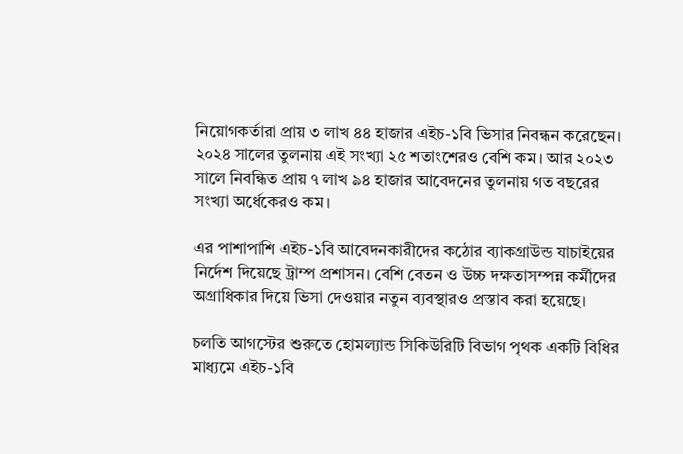নিয়োগকর্তারা প্রায় ৩ লাখ ৪৪ হাজার এইচ-১বি ভিসার নিবন্ধন করেছেন। ২০২৪ সালের তুলনায় এই সংখ্যা ২৫ শতাংশেরও বেশি কম। আর ২০২৩ সালে নিবন্ধিত প্রায় ৭ লাখ ৯৪ হাজার আবেদনের তুলনায় গত বছরের সংখ্যা অর্ধেকেরও কম।

এর পাশাপাশি এইচ-১বি আবেদনকারীদের কঠোর ব্যাকগ্রাউন্ড যাচাইয়ের নির্দেশ দিয়েছে ট্রাম্প প্রশাসন। বেশি বেতন ও উচ্চ দক্ষতাসম্পন্ন কর্মীদের অগ্রাধিকার দিয়ে ভিসা দেওয়ার নতুন ব্যবস্থারও প্রস্তাব করা হয়েছে।

চলতি আগস্টের শুরুতে হোমল্যান্ড সিকিউরিটি বিভাগ পৃথক একটি বিধির মাধ্যমে এইচ-১বি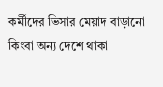কর্মীদের ভিসার মেয়াদ বাড়ানো কিংবা অন্য দেশে থাকা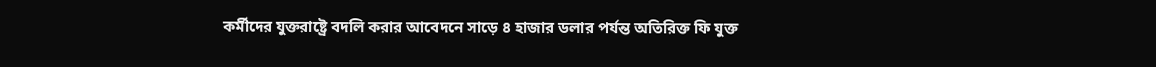কর্মীদের যুক্তরাষ্ট্রে বদলি করার আবেদনে সাড়ে ৪ হাজার ডলার পর্যন্ত অতিরিক্ত ফি যুক্ত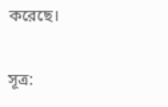করেছে।

সূত্র: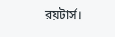রয়টার্স।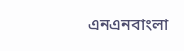এনএনবাংলা